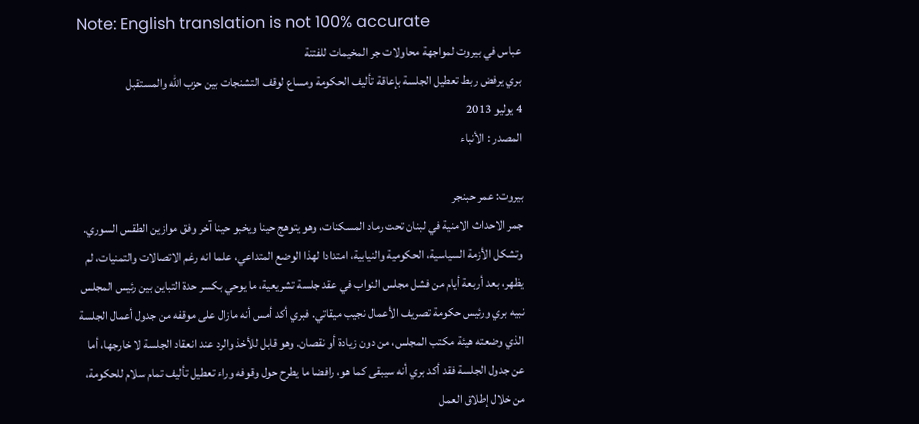Note: English translation is not 100% accurate
عباس في بيروت لمواجهة محاولات جر المخيمات للفتنة
بري يرفض ربط تعطيل الجلسة بإعاقة تأليف الحكومة ومساع لوقف التشنجات بين حزب الله والمستقبل
4 يوليو 2013
المصدر : الأنباء

بيروت: عمر حبنجر
جمر الاحداث الامنية في لبنان تحت رماد المسكنات، وهو يتوهج حينا ويخبو حينا آخر وفق موازين الطقس السوري.
وتشكل الأزمة السياسية، الحكومية والنيابية، امتدادا لهذا الوضع المتداعي، علما انه رغم الاتصالات والتمنيات، لم يظهر، بعد أربعة أيام من فشل مجلس النواب في عقد جلسة تشريعية، ما يوحي بكسر حدة التباين بين رئيس المجلس نبيه بري ورئيس حكومة تصريف الأعمال نجيب ميقاتي. فبري أكد أمس أنه مازال على موقفه من جدول أعمال الجلسة الذي وضعته هيئة مكتب المجلس، من دون زيادة أو نقصان. وهو قابل للأخذ والرد عند انعقاد الجلسة لا خارجها، أما عن جدول الجلسة فقد أكد بري أنه سيبقى كما هو، رافضا ما يطرح حول وقوفه وراء تعطيل تأليف تمام سلام للحكومة، من خلال إطلاق العمل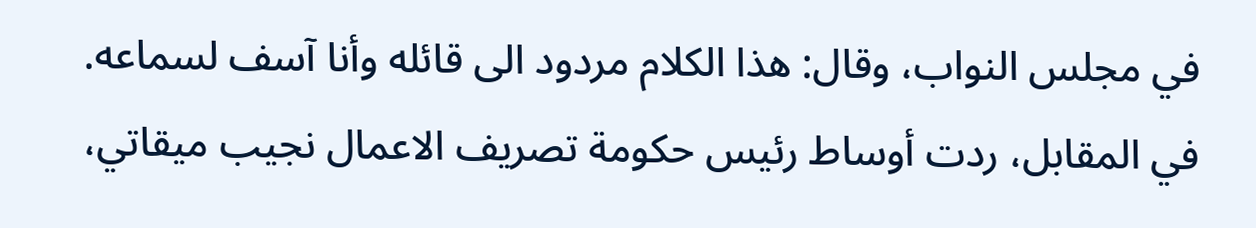في مجلس النواب، وقال: هذا الكلام مردود الى قائله وأنا آسف لسماعه.
في المقابل، ردت أوساط رئيس حكومة تصريف الاعمال نجيب ميقاتي،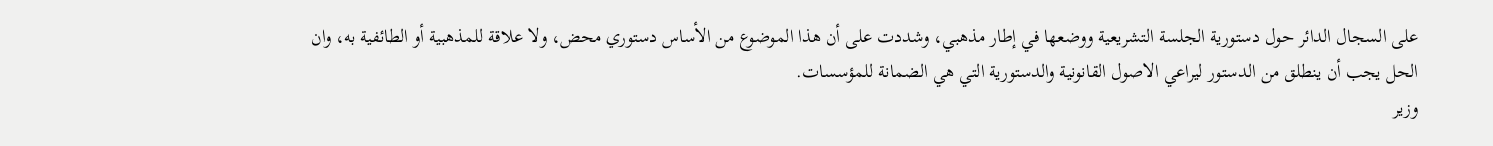على السجال الدائر حول دستورية الجلسة التشريعية ووضعها في إطار مذهبي، وشددت على أن هذا الموضوع من الأساس دستوري محض، ولا علاقة للمذهبية أو الطائفية به، وان الحل يجب أن ينطلق من الدستور ليراعي الاصول القانونية والدستورية التي هي الضمانة للمؤسسات.
وزير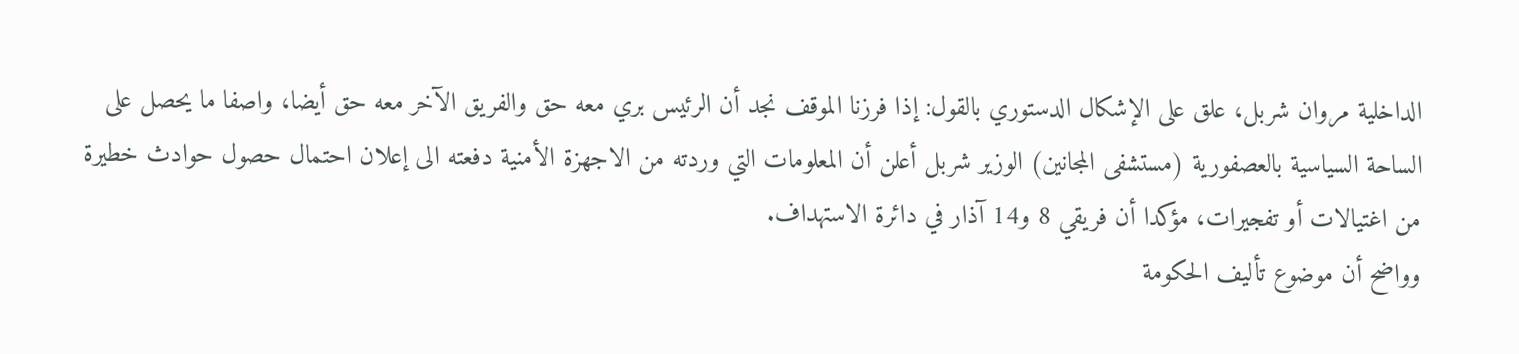الداخلية مروان شربل، علق على الإشكال الدستوري بالقول: إذا فرزنا الموقف نجد أن الرئيس بري معه حق والفريق الآخر معه حق أيضا، واصفا ما يحصل على الساحة السياسية بالعصفورية (مستشفى المجانين) الوزير شربل أعلن أن المعلومات التي وردته من الاجهزة الأمنية دفعته الى إعلان احتمال حصول حوادث خطيرة من اغتيالات أو تفجيرات، مؤكدا أن فريقي 8 و14 آذار في دائرة الاستهداف.
وواضح أن موضوع تأليف الحكومة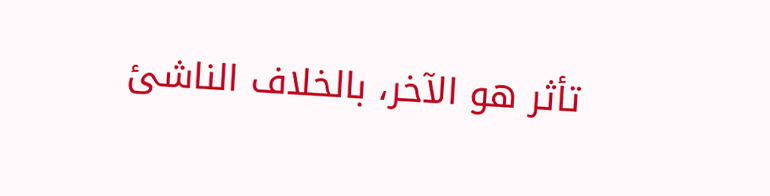تأثر هو الآخر، بالخلاف الناشئ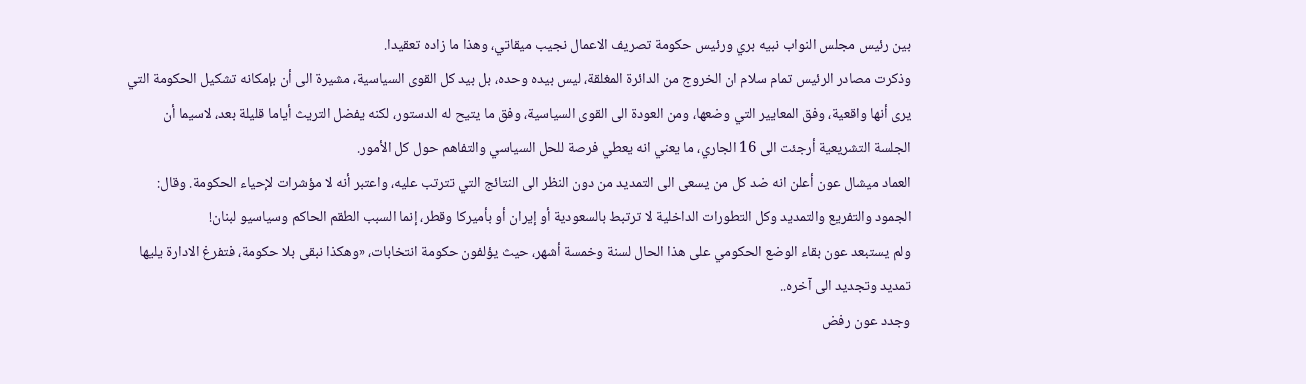بين رئيس مجلس النواب نبيه بري ورئيس حكومة تصريف الاعمال نجيب ميقاتي، وهذا ما زاده تعقيدا.
وذكرت مصادر الرئيس تمام سلام ان الخروج من الدائرة المغلقة، ليس بيده وحده، بل بيد كل القوى السياسية، مشيرة الى أن بإمكانه تشكيل الحكومة التي يرى أنها واقعية، وفق المعايير التي وضعها، ومن العودة الى القوى السياسية، وفق ما يتيح له الدستور، لكنه يفضل التريث أياما قليلة بعد، لاسيما أن الجلسة التشريعية أرجئت الى 16 الجاري، ما يعني انه يعطي فرصة للحل السياسي والتفاهم حول كل الأمور.
العماد ميشال عون أعلن انه ضد كل من يسعى الى التمديد من دون النظر الى النتائج التي تترتب عليه، واعتبر أنه لا مؤشرات لإحياء الحكومة. وقال: الجمود والتفريع والتمديد وكل التطورات الداخلية لا ترتبط بالسعودية أو إيران أو بأميركا وقطر، إنما السبب الطقم الحاكم وسياسيو لبنان!
ولم يستبعد عون بقاء الوضع الحكومي على هذا الحال لسنة وخمسة أشهر، حيث يؤلفون حكومة انتخابات، «وهكذا نبقى بلا حكومة، فتفرغ الادارة يليها تمديد وتجديد الى آخره..
وجدد عون رفض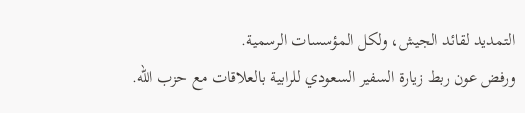التمديد لقائد الجيش، ولكل المؤسسات الرسمية.
ورفض عون ربط زيارة السفير السعودي للرابية بالعلاقات مع حزب الله.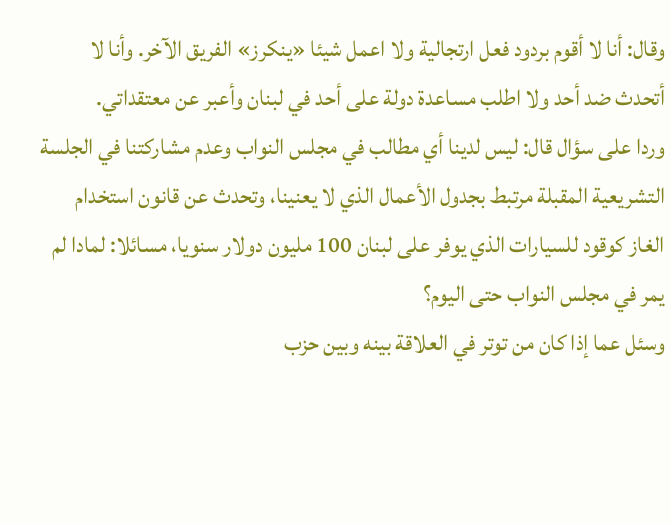وقال: أنا لا أقوم بردود فعل ارتجالية ولا اعمل شيئا «ينكرز» الفريق الآخر. وأنا لا أتحدث ضد أحد ولا اطلب مساعدة دولة على أحد في لبنان وأعبر عن معتقداتي.
وردا على سؤال قال: ليس لدينا أي مطالب في مجلس النواب وعدم مشاركتنا في الجلسة التشريعية المقبلة مرتبط بجدول الأعمال الذي لا يعنينا، وتحدث عن قانون استخدام الغاز كوقود للسيارات الذي يوفر على لبنان 100 مليون دولار سنويا، مسائلا: لمادا لم يمر في مجلس النواب حتى اليوم؟
وسئل عما إذا كان من توتر في العلاقة بينه وبين حزب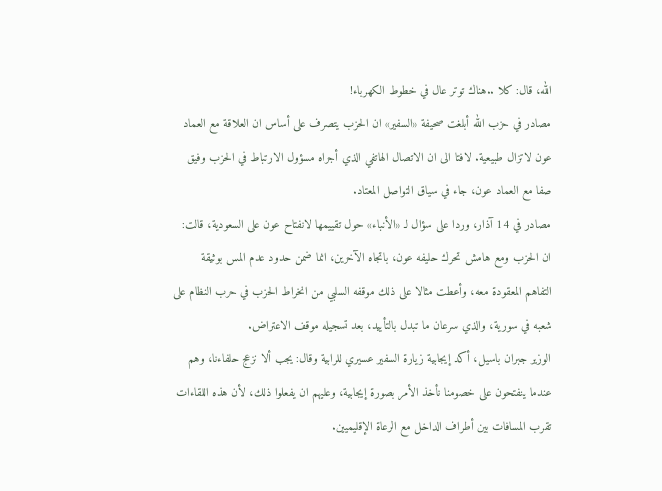الله، قال: كلا ..هناك توتر عال في خطوط الكهرباء!
مصادر في حزب الله أبلغت صحيفة «السفير» ان الحزب يتصرف على أساس ان العلاقة مع العماد عون لاتزال طبيعية. لافتا الى ان الاتصال الهاتفي الذي أجراه مسؤول الارتباط في الحزب وفيق صفا مع العماد عون، جاء في سياق التواصل المعتاد.
مصادر في 14 آذار، وردا على سؤال لـ «الأنباء» حول تقييمها لانفتاح عون على السعودية، قالت: ان الحزب ومع هامش تحرك حليفه عون، باتجاه الآخرين، انما ضمن حدود عدم المس بوثيقة التفاهم المعقودة معه، وأعطت مثالا على ذلك موقفه السلبي من انخراط الحزب في حرب النظام على شعبه في سورية، والذي سرعان ما تبدل بالتأييد، بعد تسجيله موقف الاعتراض.
الوزير جبران باسيل، أكد إيجابية زيارة السفير عسيري للرابية وقال: يجب ألا نزعج حلفاءنا، وهم عندما ينفتحون على خصومنا نأخذ الأمر بصورة إيجابية، وعليهم ان يفعلوا ذلك، لأن هذه اللقاءات تقرب المسافات بين أطراف الداخل مع الرعاة الإقليميين.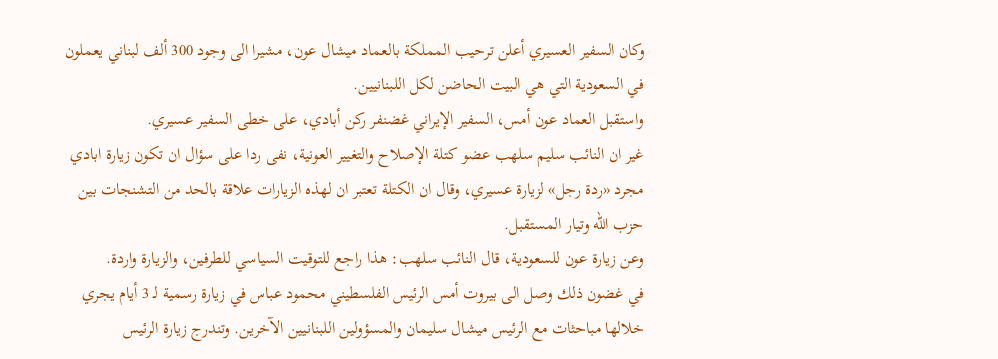وكان السفير العسيري أعلن ترحيب المملكة بالعماد ميشال عون، مشيرا الى وجود 300 ألف لبناني يعملون في السعودية التي هي البيت الحاضن لكل اللبنانيين.
واستقبل العماد عون أمس، السفير الإيراني غضنفر ركن أبادي، على خطى السفير عسيري.
غير ان النائب سليم سلهب عضو كتلة الإصلاح والتغيير العونية، نفى ردا على سؤال ان تكون زيارة ابادي مجرد «ردة رجل» لزيارة عسيري، وقال ان الكتلة تعتبر ان لهذه الزيارات علاقة بالحد من التشنجات بين حزب الله وتيار المستقبل.
وعن زيارة عون للسعودية، قال النائب سلهب: هذا راجع للتوقيت السياسي للطرفين، والزيارة واردة.
في غضون ذلك وصل الى بيروت أمس الرئيس الفلسطيني محمود عباس في زيارة رسمية لـ 3 أيام يجري خلالها مباحثات مع الرئيس ميشال سليمان والمسؤولين اللبنانيين الآخرين. وتندرج زيارة الرئيس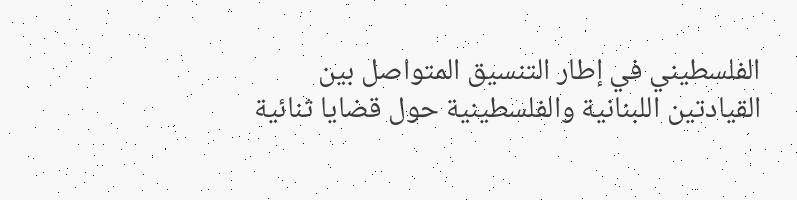الفلسطيني في إطار التنسيق المتواصل بين القيادتين اللبنانية والفلسطينية حول قضايا ثنائية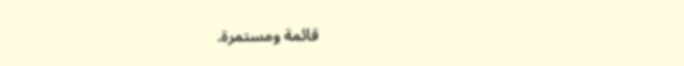قائمة ومستمرة.